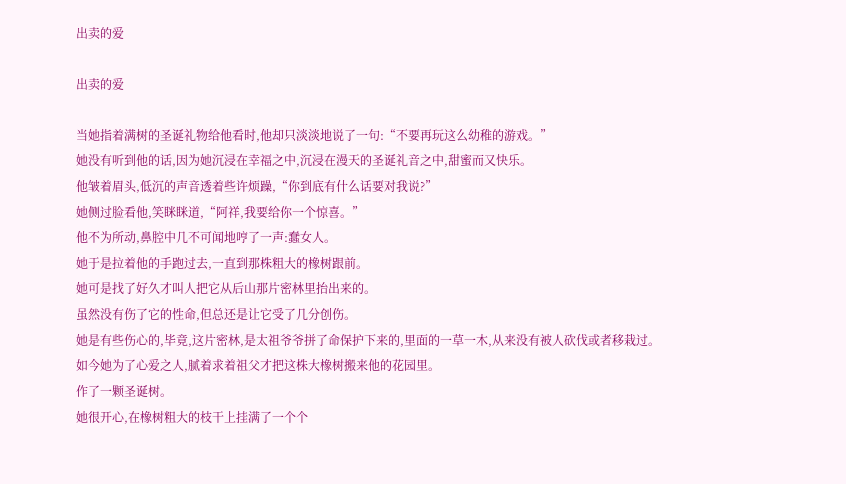出卖的爱

出卖的爱

当她指着满树的圣诞礼物给他看时,他却只淡淡地说了一句:“不要再玩这么幼稚的游戏。”
她没有听到他的话,因为她沉浸在幸福之中,沉浸在漫天的圣诞礼音之中,甜蜜而又快乐。
他皱着眉头,低沉的声音透着些许烦躁,“你到底有什么话要对我说?”
她侧过脸看他,笑眯眯道,“阿祥,我要给你一个惊喜。”
他不为所动,鼻腔中几不可闻地哼了一声:蠢女人。
她于是拉着他的手跑过去,一直到那株粗大的橡树跟前。
她可是找了好久才叫人把它从后山那片密林里抬出来的。
虽然没有伤了它的性命,但总还是让它受了几分创伤。
她是有些伤心的,毕竟,这片密林,是太祖爷爷拼了命保护下来的,里面的一草一木,从来没有被人砍伐或者移栽过。
如今她为了心爱之人,腻着求着祖父才把这株大橡树搬来他的花园里。
作了一颗圣诞树。
她很开心,在橡树粗大的枝干上挂满了一个个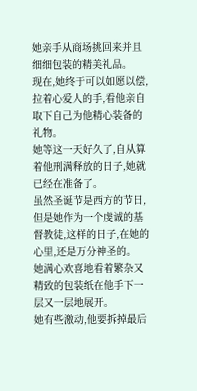她亲手从商场挑回来并且细细包装的精美礼品。
现在,她终于可以如愿以偿,拉着心爱人的手,看他亲自取下自己为他精心装备的礼物。
她等这一天好久了,自从算着他刑满释放的日子,她就已经在准备了。
虽然圣诞节是西方的节日,但是她作为一个虔诚的基督教徒,这样的日子,在她的心里,还是万分神圣的。
她满心欢喜地看着繁杂又精致的包装纸在他手下一层又一层地展开。
她有些激动,他要拆掉最后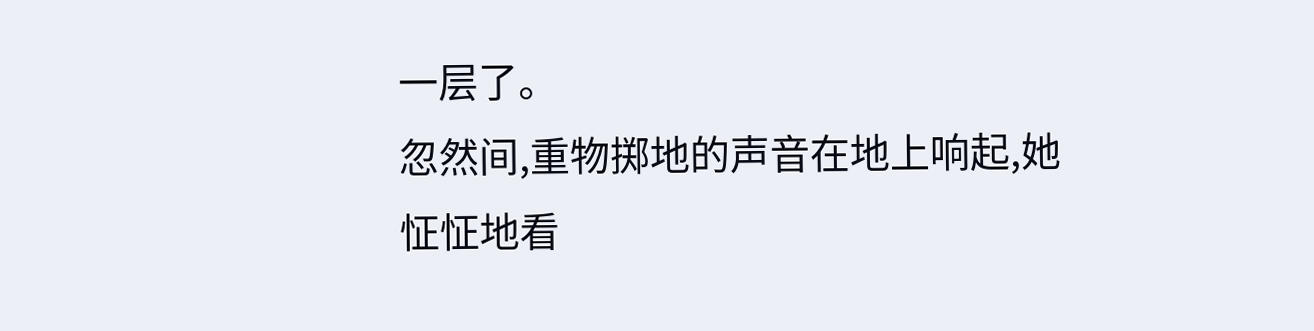一层了。
忽然间,重物掷地的声音在地上响起,她怔怔地看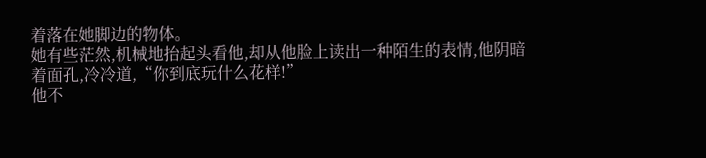着落在她脚边的物体。
她有些茫然,机械地抬起头看他,却从他脸上读出一种陌生的表情,他阴暗着面孔,冷冷道,“你到底玩什么花样!”
他不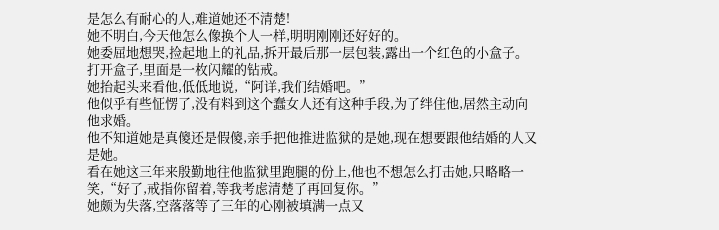是怎么有耐心的人,难道她还不清楚!
她不明白,今天他怎么像换个人一样,明明刚刚还好好的。
她委屈地想哭,捡起地上的礼品,拆开最后那一层包装,露出一个红色的小盒子。
打开盒子,里面是一枚闪耀的钻戒。
她抬起头来看他,低低地说,“阿详,我们结婚吧。”
他似乎有些怔愣了,没有料到这个蠢女人还有这种手段,为了绊住他,居然主动向他求婚。
他不知道她是真傻还是假傻,亲手把他推进监狱的是她,现在想要跟他结婚的人又是她。
看在她这三年来殷勤地往他监狱里跑腿的份上,他也不想怎么打击她,只略略一笑,“好了,戒指你留着,等我考虑清楚了再回复你。”
她颇为失落,空落落等了三年的心刚被填满一点又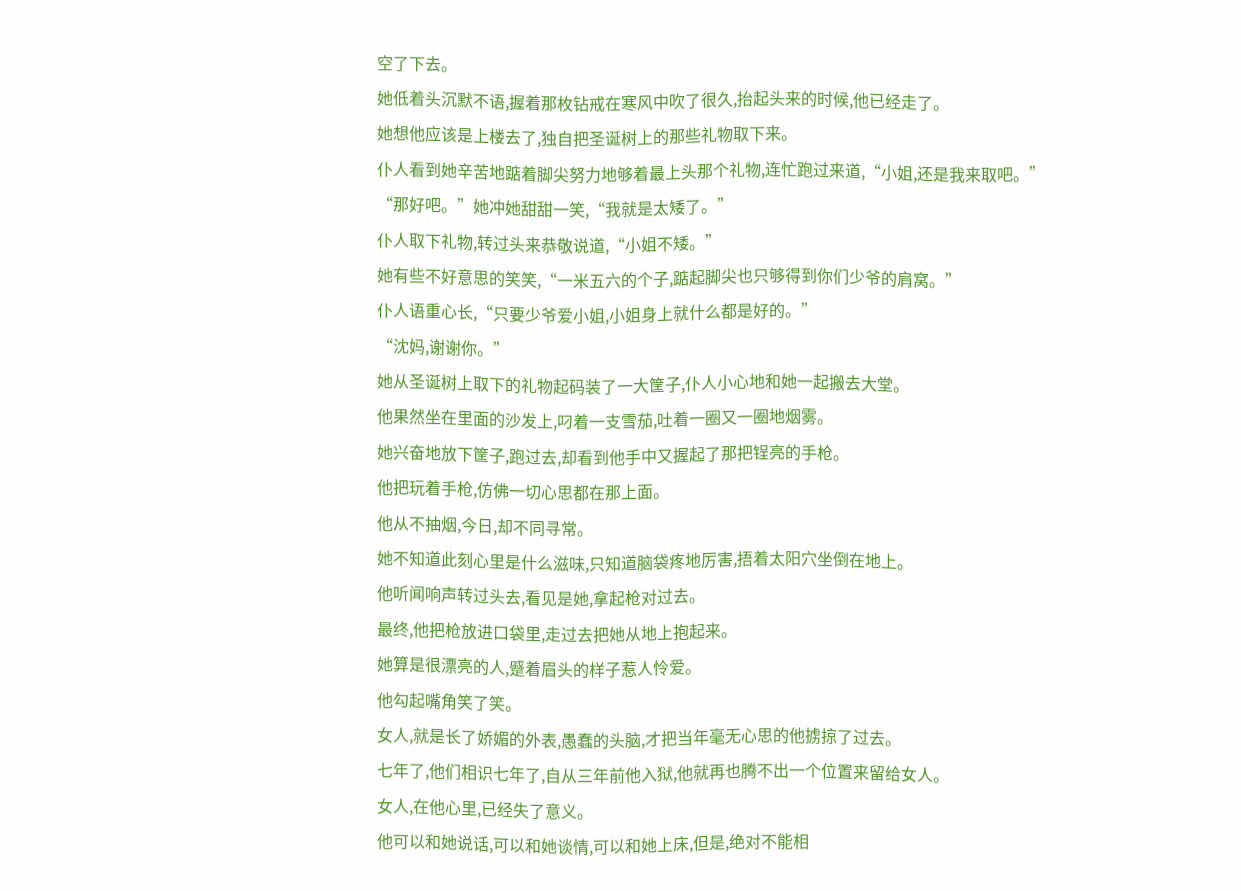空了下去。
她低着头沉默不语,握着那枚钻戒在寒风中吹了很久,抬起头来的时候,他已经走了。
她想他应该是上楼去了,独自把圣诞树上的那些礼物取下来。
仆人看到她辛苦地踮着脚尖努力地够着最上头那个礼物,连忙跑过来道,“小姐,还是我来取吧。”
“那好吧。”她冲她甜甜一笑,“我就是太矮了。”
仆人取下礼物,转过头来恭敬说道,“小姐不矮。”
她有些不好意思的笑笑,“一米五六的个子,踮起脚尖也只够得到你们少爷的肩窝。”
仆人语重心长,“只要少爷爱小姐,小姐身上就什么都是好的。”
“沈妈,谢谢你。”
她从圣诞树上取下的礼物起码装了一大筐子,仆人小心地和她一起搬去大堂。
他果然坐在里面的沙发上,叼着一支雪茄,吐着一圈又一圈地烟雾。
她兴奋地放下筐子,跑过去,却看到他手中又握起了那把锃亮的手枪。
他把玩着手枪,仿佛一切心思都在那上面。
他从不抽烟,今日,却不同寻常。
她不知道此刻心里是什么滋味,只知道脑袋疼地厉害,捂着太阳穴坐倒在地上。
他听闻响声转过头去,看见是她,拿起枪对过去。
最终,他把枪放进口袋里,走过去把她从地上抱起来。
她算是很漂亮的人,蹙着眉头的样子惹人怜爱。
他勾起嘴角笑了笑。
女人,就是长了娇媚的外表,愚蠢的头脑,才把当年毫无心思的他掳掠了过去。
七年了,他们相识七年了,自从三年前他入狱,他就再也腾不出一个位置来留给女人。
女人,在他心里,已经失了意义。
他可以和她说话,可以和她谈情,可以和她上床,但是,绝对不能相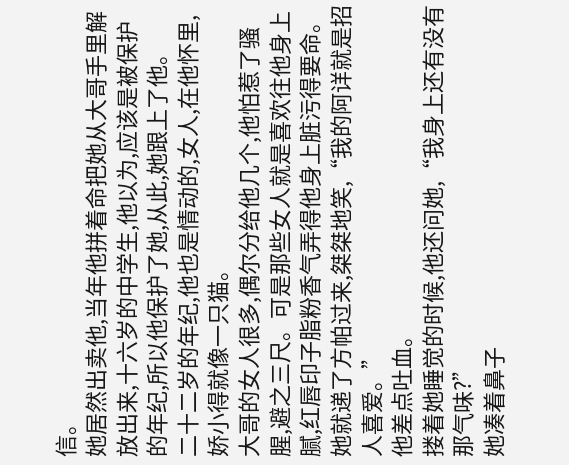信。
她居然出卖他,当年他拼着命把她从大哥手里解放出来,十六岁的中学生,他以为,应该是被保护的年纪,所以他保护了她,从此,她跟上了他。
二十二岁的年纪,他也是情动的,女人,在他怀里,娇小得就像一只猫。
大哥的女人很多,偶尔分给他几个,他怕惹了骚腥,避之三尺。可是那些女人就是喜欢往他身上腻,红唇印子脂粉香气弄得他身上脏污得要命。
她就递了方帕过来,桀桀地笑,“我的阿详就是招人喜爱。”
他差点吐血。
搂着她睡觉的时候,他还问她,“我身上还有没有那气味?”
她凑着鼻子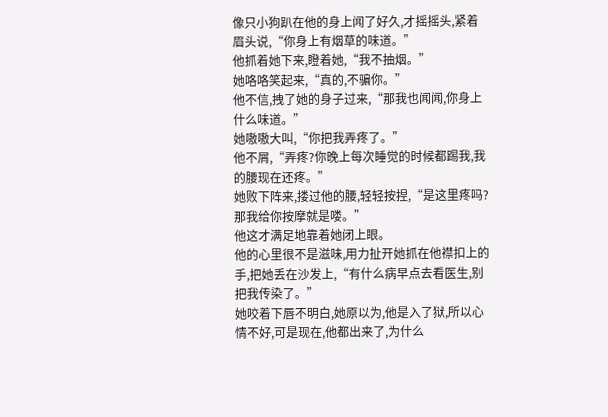像只小狗趴在他的身上闻了好久,才摇摇头,紧着眉头说,“你身上有烟草的味道。”
他抓着她下来,瞪着她,“我不抽烟。”
她咯咯笑起来,“真的,不骗你。”
他不信,拽了她的身子过来,“那我也闻闻,你身上什么味道。”
她嗷嗷大叫,“你把我弄疼了。”
他不屑,“弄疼?你晚上每次睡觉的时候都踢我,我的腰现在还疼。”
她败下阵来,搂过他的腰,轻轻按捏,“是这里疼吗?那我给你按摩就是喽。”
他这才满足地靠着她闭上眼。
他的心里很不是滋味,用力扯开她抓在他襟扣上的手,把她丢在沙发上,“有什么病早点去看医生,别把我传染了。”
她咬着下唇不明白,她原以为,他是入了狱,所以心情不好,可是现在,他都出来了,为什么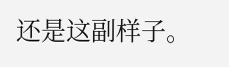还是这副样子。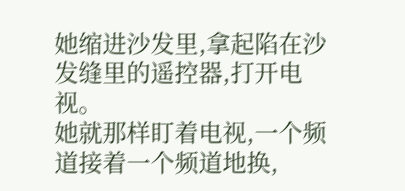她缩进沙发里,拿起陷在沙发缝里的遥控器,打开电视。
她就那样盯着电视,一个频道接着一个频道地换,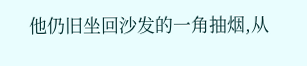他仍旧坐回沙发的一角抽烟,从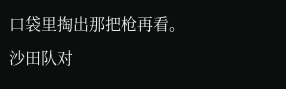口袋里掏出那把枪再看。
沙田队对